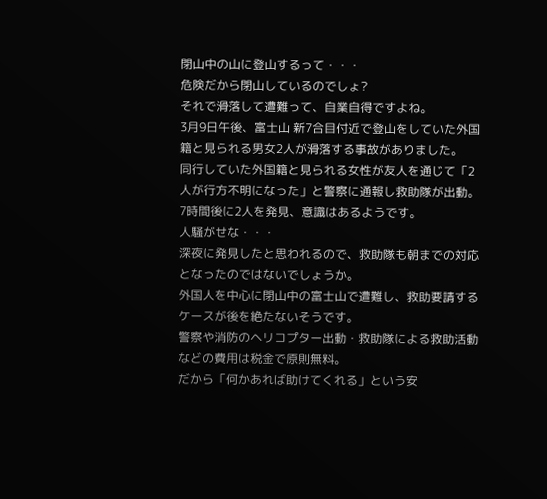閉山中の山に登山するって・・・
危険だから閉山しているのでしょ?
それで滑落して遭難って、自業自得ですよね。
3月9日午後、富士山 新7合目付近で登山をしていた外国籍と見られる男女2人が滑落する事故がありました。
同行していた外国籍と見られる女性が友人を通じて「2人が行方不明になった」と警察に通報し救助隊が出動。
7時間後に2人を発見、意識はあるようです。
人騒がせな・・・
深夜に発見したと思われるので、救助隊も朝までの対応となったのではないでしょうか。
外国人を中心に閉山中の富士山で遭難し、救助要請するケースが後を絶たないそうです。
警察や消防のヘリコプター出動・救助隊による救助活動などの費用は税金で原則無料。
だから「何かあれば助けてくれる」という安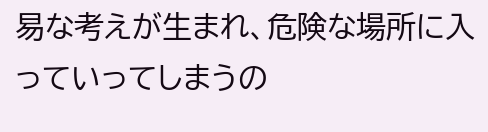易な考えが生まれ、危険な場所に入っていってしまうの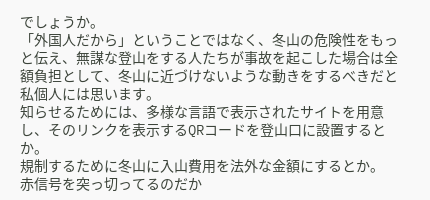でしょうか。
「外国人だから」ということではなく、冬山の危険性をもっと伝え、無謀な登山をする人たちが事故を起こした場合は全額負担として、冬山に近づけないような動きをするべきだと私個人には思います。
知らせるためには、多様な言語で表示されたサイトを用意し、そのリンクを表示するQRコードを登山口に設置するとか。
規制するために冬山に入山費用を法外な金額にするとか。
赤信号を突っ切ってるのだか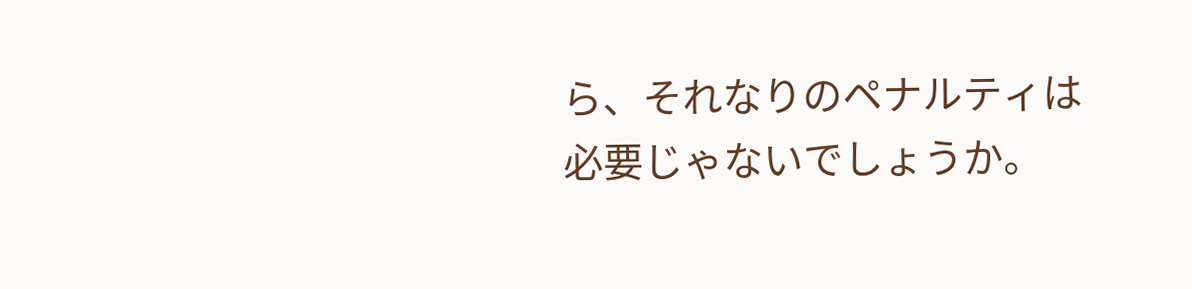ら、それなりのペナルティは必要じゃないでしょうか。